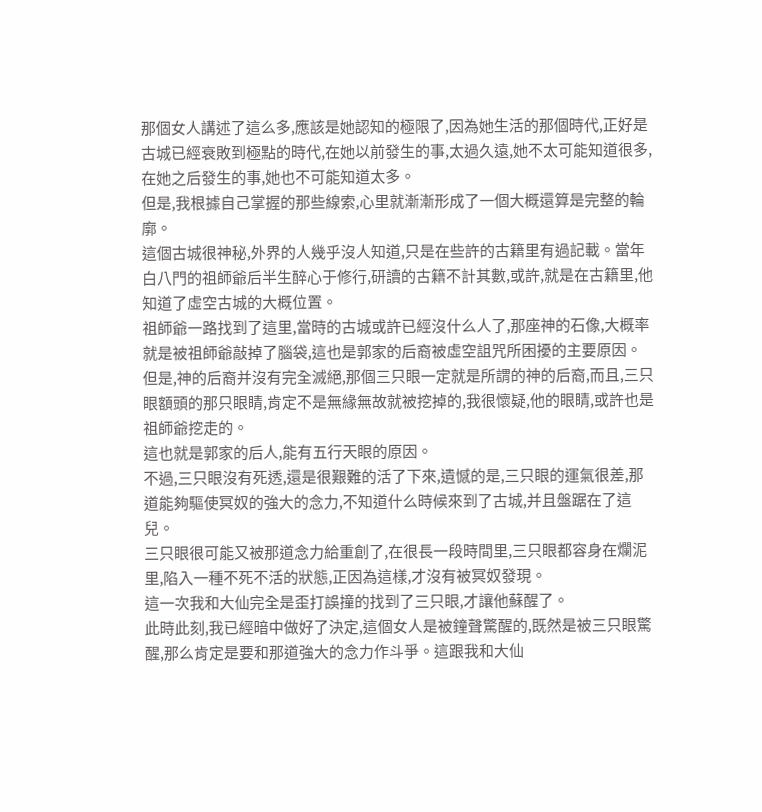那個女人講述了這么多,應該是她認知的極限了,因為她生活的那個時代,正好是古城已經衰敗到極點的時代,在她以前發生的事,太過久遠,她不太可能知道很多,在她之后發生的事,她也不可能知道太多。
但是,我根據自己掌握的那些線索,心里就漸漸形成了一個大概還算是完整的輪廓。
這個古城很神秘,外界的人幾乎沒人知道,只是在些許的古籍里有過記載。當年白八門的祖師爺后半生醉心于修行,研讀的古籍不計其數,或許,就是在古籍里,他知道了虛空古城的大概位置。
祖師爺一路找到了這里,當時的古城或許已經沒什么人了,那座神的石像,大概率就是被祖師爺敲掉了腦袋,這也是郭家的后裔被虛空詛咒所困擾的主要原因。
但是,神的后裔并沒有完全滅絕,那個三只眼一定就是所謂的神的后裔,而且,三只眼額頭的那只眼睛,肯定不是無緣無故就被挖掉的,我很懷疑,他的眼睛,或許也是祖師爺挖走的。
這也就是郭家的后人,能有五行天眼的原因。
不過,三只眼沒有死透,還是很艱難的活了下來,遺憾的是,三只眼的運氣很差,那道能夠驅使冥奴的強大的念力,不知道什么時候來到了古城,并且盤踞在了這兒。
三只眼很可能又被那道念力給重創了,在很長一段時間里,三只眼都容身在爛泥里,陷入一種不死不活的狀態,正因為這樣,才沒有被冥奴發現。
這一次我和大仙完全是歪打誤撞的找到了三只眼,才讓他蘇醒了。
此時此刻,我已經暗中做好了決定,這個女人是被鐘聲驚醒的,既然是被三只眼驚醒,那么肯定是要和那道強大的念力作斗爭。這跟我和大仙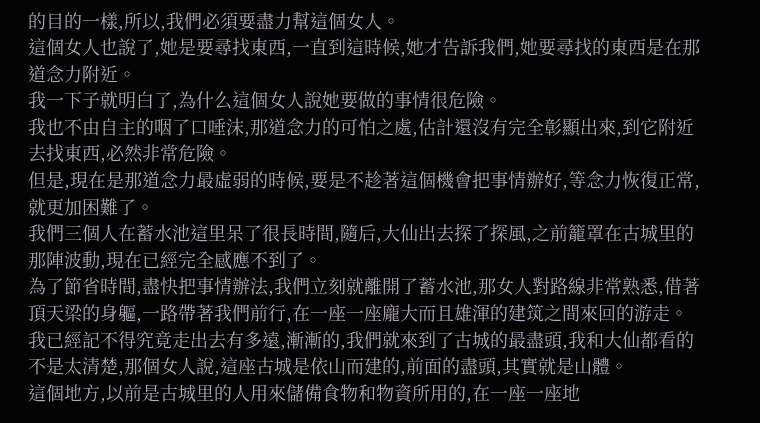的目的一樣,所以,我們必須要盡力幫這個女人。
這個女人也說了,她是要尋找東西,一直到這時候,她才告訴我們,她要尋找的東西是在那道念力附近。
我一下子就明白了,為什么這個女人說她要做的事情很危險。
我也不由自主的咽了口唾沫,那道念力的可怕之處,估計還沒有完全彰顯出來,到它附近去找東西,必然非常危險。
但是,現在是那道念力最虛弱的時候,要是不趁著這個機會把事情辦好,等念力恢復正常,就更加困難了。
我們三個人在蓄水池這里呆了很長時間,隨后,大仙出去探了探風,之前籠罩在古城里的那陣波動,現在已經完全感應不到了。
為了節省時間,盡快把事情辦法,我們立刻就離開了蓄水池,那女人對路線非常熟悉,借著頂天梁的身軀,一路帶著我們前行,在一座一座龐大而且雄渾的建筑之間來回的游走。
我已經記不得究竟走出去有多遠,漸漸的,我們就來到了古城的最盡頭,我和大仙都看的不是太清楚,那個女人說,這座古城是依山而建的,前面的盡頭,其實就是山體。
這個地方,以前是古城里的人用來儲備食物和物資所用的,在一座一座地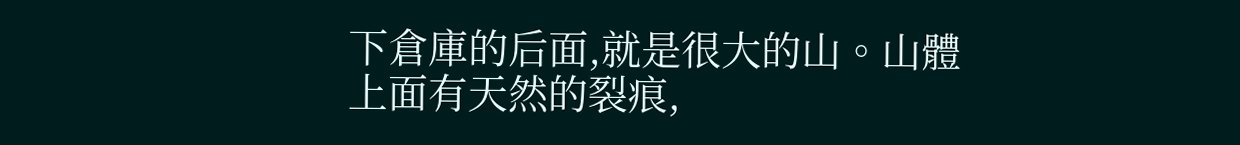下倉庫的后面,就是很大的山。山體上面有天然的裂痕,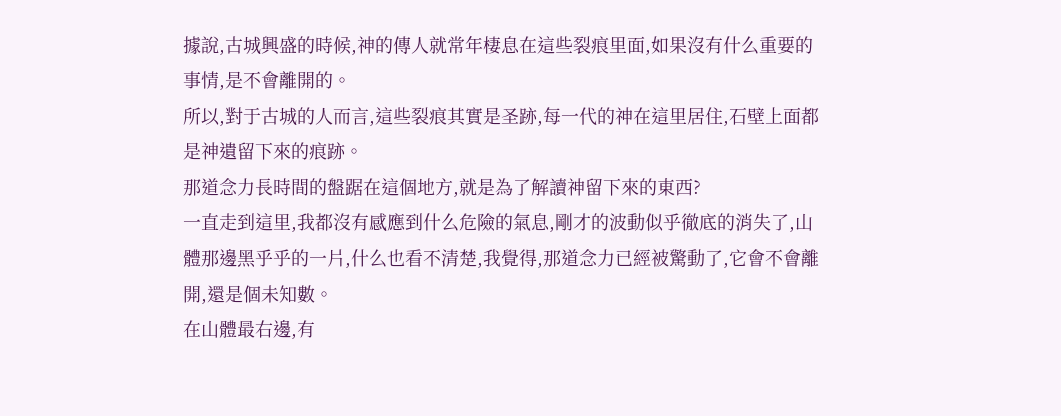據說,古城興盛的時候,神的傳人就常年棲息在這些裂痕里面,如果沒有什么重要的事情,是不會離開的。
所以,對于古城的人而言,這些裂痕其實是圣跡,每一代的神在這里居住,石壁上面都是神遺留下來的痕跡。
那道念力長時間的盤踞在這個地方,就是為了解讀神留下來的東西?
一直走到這里,我都沒有感應到什么危險的氣息,剛才的波動似乎徹底的消失了,山體那邊黑乎乎的一片,什么也看不清楚,我覺得,那道念力已經被驚動了,它會不會離開,還是個未知數。
在山體最右邊,有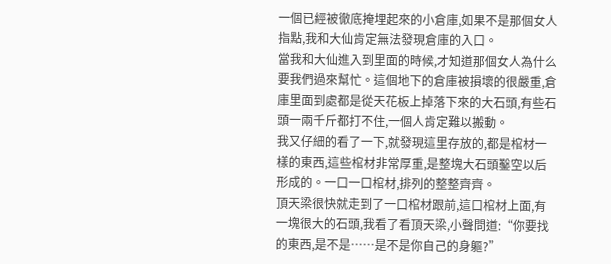一個已經被徹底掩埋起來的小倉庫,如果不是那個女人指點,我和大仙肯定無法發現倉庫的入口。
當我和大仙進入到里面的時候,才知道那個女人為什么要我們過來幫忙。這個地下的倉庫被損壞的很嚴重,倉庫里面到處都是從天花板上掉落下來的大石頭,有些石頭一兩千斤都打不住,一個人肯定難以搬動。
我又仔細的看了一下,就發現這里存放的,都是棺材一樣的東西,這些棺材非常厚重,是整塊大石頭鑿空以后形成的。一口一口棺材,排列的整整齊齊。
頂天梁很快就走到了一口棺材跟前,這口棺材上面,有一塊很大的石頭,我看了看頂天梁,小聲問道:“你要找的東西,是不是……是不是你自己的身軀?”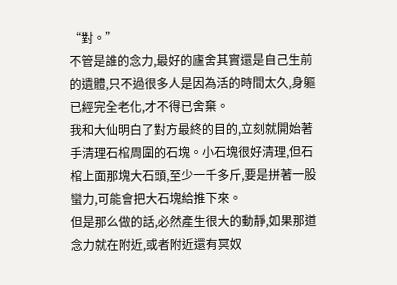“對。”
不管是誰的念力,最好的廬舍其實還是自己生前的遺體,只不過很多人是因為活的時間太久,身軀已經完全老化,才不得已舍棄。
我和大仙明白了對方最終的目的,立刻就開始著手清理石棺周圍的石塊。小石塊很好清理,但石棺上面那塊大石頭,至少一千多斤,要是拼著一股蠻力,可能會把大石塊給推下來。
但是那么做的話,必然產生很大的動靜,如果那道念力就在附近,或者附近還有冥奴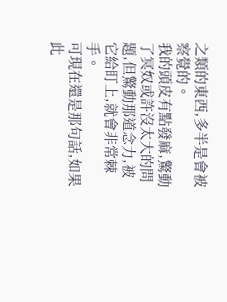之類的東西,多半是會被察覺的。
我的頭皮有點發麻,驚動了冥奴或許沒太大的問題,但驚動那道念力,被它給盯上,就會非常棘手。
可現在還是那句話,如果此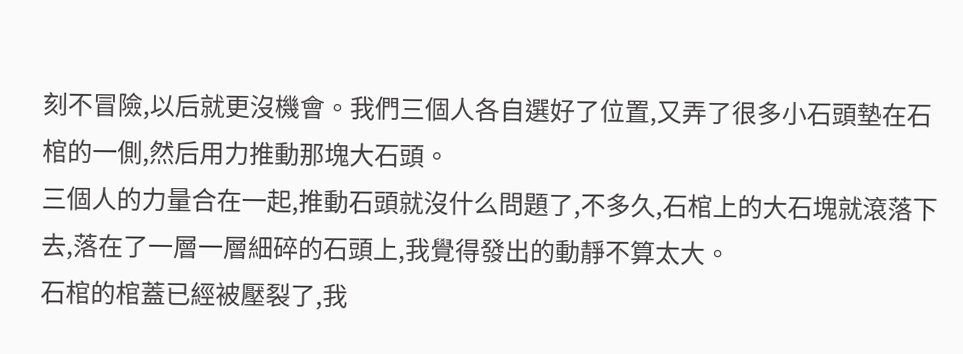刻不冒險,以后就更沒機會。我們三個人各自選好了位置,又弄了很多小石頭墊在石棺的一側,然后用力推動那塊大石頭。
三個人的力量合在一起,推動石頭就沒什么問題了,不多久,石棺上的大石塊就滾落下去,落在了一層一層細碎的石頭上,我覺得發出的動靜不算太大。
石棺的棺蓋已經被壓裂了,我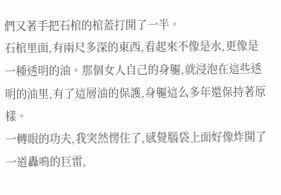們又著手把石棺的棺蓋打開了一半。
石棺里面,有兩尺多深的東西,看起來不像是水,更像是一種透明的油。那個女人自己的身軀,就浸泡在這些透明的油里,有了這層油的保護,身軀這么多年還保持著原樣。
一轉眼的功夫,我突然愣住了,感覺腦袋上面好像炸開了一道轟鳴的巨雷,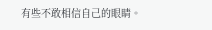有些不敢相信自己的眼睛。